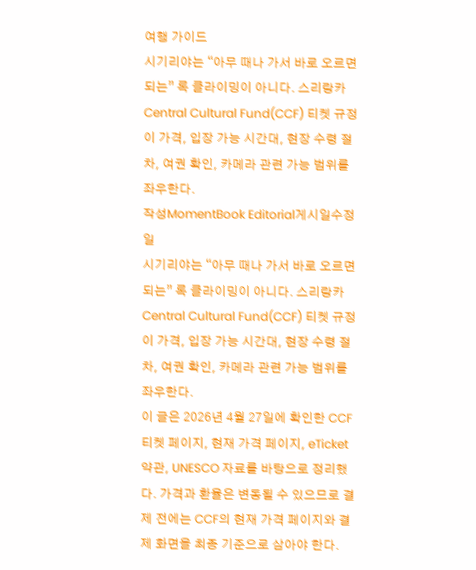여행 가이드
시기리야는 “아무 때나 가서 바로 오르면 되는” 록 클라이밍이 아니다. 스리랑카 Central Cultural Fund(CCF) 티켓 규정이 가격, 입장 가능 시간대, 현장 수령 절차, 여권 확인, 카메라 관련 가능 범위를 좌우한다.
작성MomentBook Editorial게시일수정일
시기리야는 “아무 때나 가서 바로 오르면 되는” 록 클라이밍이 아니다. 스리랑카 Central Cultural Fund(CCF) 티켓 규정이 가격, 입장 가능 시간대, 현장 수령 절차, 여권 확인, 카메라 관련 가능 범위를 좌우한다.
이 글은 2026년 4월 27일에 확인한 CCF 티켓 페이지, 현재 가격 페이지, eTicket 약관, UNESCO 자료를 바탕으로 정리했다. 가격과 환율은 변동될 수 있으므로 결제 전에는 CCF의 현재 가격 페이지와 결제 화면을 최종 기준으로 삼아야 한다.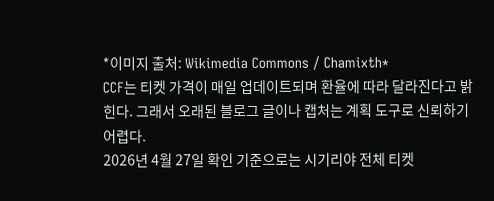*이미지 출처: Wikimedia Commons / Chamixth*
CCF는 티켓 가격이 매일 업데이트되며 환율에 따라 달라진다고 밝힌다. 그래서 오래된 블로그 글이나 캡처는 계획 도구로 신뢰하기 어렵다.
2026년 4월 27일 확인 기준으로는 시기리야 전체 티켓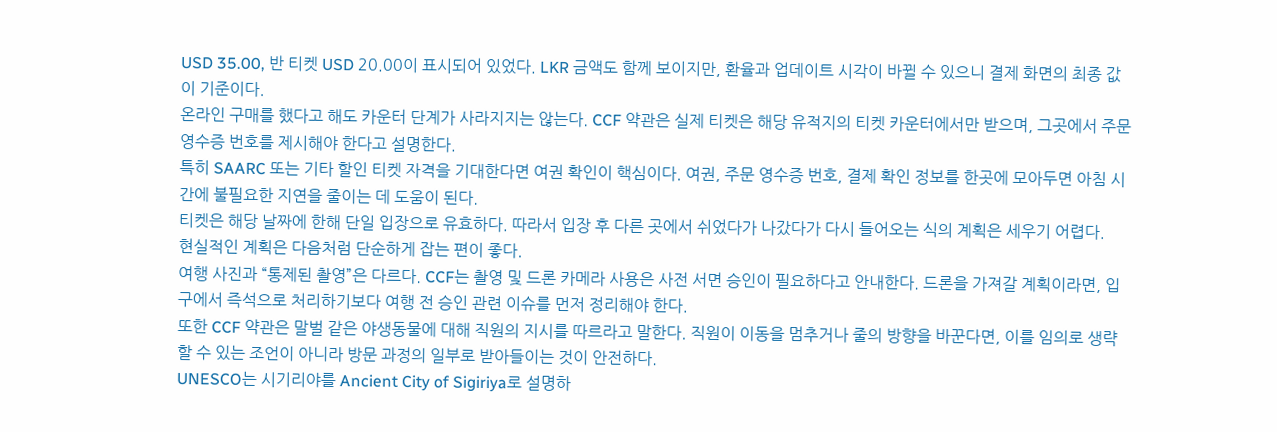USD 35.00, 반 티켓 USD 20.00이 표시되어 있었다. LKR 금액도 함께 보이지만, 환율과 업데이트 시각이 바뀔 수 있으니 결제 화면의 최종 값이 기준이다.
온라인 구매를 했다고 해도 카운터 단계가 사라지지는 않는다. CCF 약관은 실제 티켓은 해당 유적지의 티켓 카운터에서만 받으며, 그곳에서 주문 영수증 번호를 제시해야 한다고 설명한다.
특히 SAARC 또는 기타 할인 티켓 자격을 기대한다면 여권 확인이 핵심이다. 여권, 주문 영수증 번호, 결제 확인 정보를 한곳에 모아두면 아침 시간에 불필요한 지연을 줄이는 데 도움이 된다.
티켓은 해당 날짜에 한해 단일 입장으로 유효하다. 따라서 입장 후 다른 곳에서 쉬었다가 나갔다가 다시 들어오는 식의 계획은 세우기 어렵다.
현실적인 계획은 다음처럼 단순하게 잡는 편이 좋다.
여행 사진과 “통제된 촬영”은 다르다. CCF는 촬영 및 드론 카메라 사용은 사전 서면 승인이 필요하다고 안내한다. 드론을 가져갈 계획이라면, 입구에서 즉석으로 처리하기보다 여행 전 승인 관련 이슈를 먼저 정리해야 한다.
또한 CCF 약관은 말벌 같은 야생동물에 대해 직원의 지시를 따르라고 말한다. 직원이 이동을 멈추거나 줄의 방향을 바꾼다면, 이를 임의로 생략할 수 있는 조언이 아니라 방문 과정의 일부로 받아들이는 것이 안전하다.
UNESCO는 시기리야를 Ancient City of Sigiriya로 설명하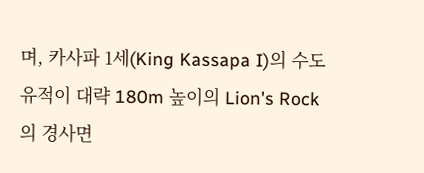며, 카사파 1세(King Kassapa I)의 수도 유적이 대략 180m 높이의 Lion's Rock의 경사면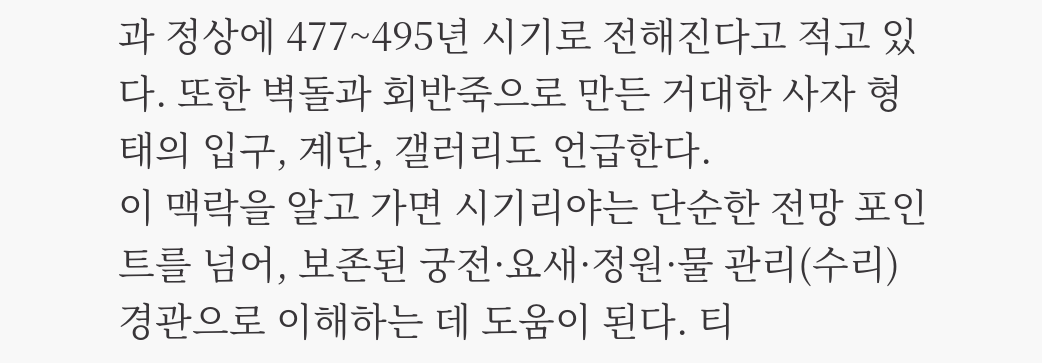과 정상에 477~495년 시기로 전해진다고 적고 있다. 또한 벽돌과 회반죽으로 만든 거대한 사자 형태의 입구, 계단, 갤러리도 언급한다.
이 맥락을 알고 가면 시기리야는 단순한 전망 포인트를 넘어, 보존된 궁전·요새·정원·물 관리(수리) 경관으로 이해하는 데 도움이 된다. 티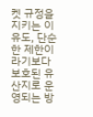켓 규정을 지키는 이유도, 단순한 제한이라기보다 보호된 유산지로 운영되는 방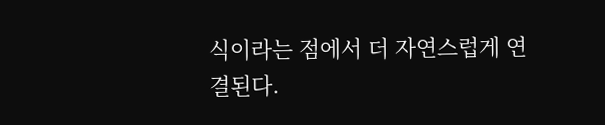식이라는 점에서 더 자연스럽게 연결된다.